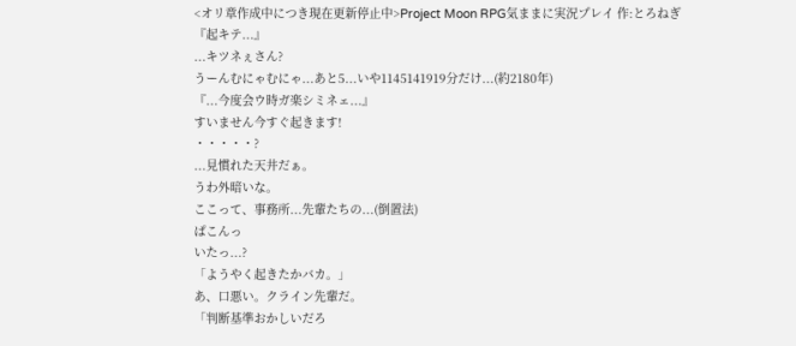<オリ章作成中につき現在更新停止中>Project Moon RPG気ままに実況プレイ 作:とろねぎ
『起キテ...』
...キツネぇさん?
うーんむにゃむにゃ...あと5...いや1145141919分だけ...(約2180年)
『...今度会ウ時ガ楽シミネェ...』
すいません今すぐ起きます!
・・・・・?
...見慣れた天井だぁ。
うわ外暗いな。
ここって、事務所...先輩たちの...(倒置法)
ぱこんっ
いたっ...?
「ようやく起きたかバカ。」
あ、口悪い。クライン先輩だ。
「判断基準おかしいだろ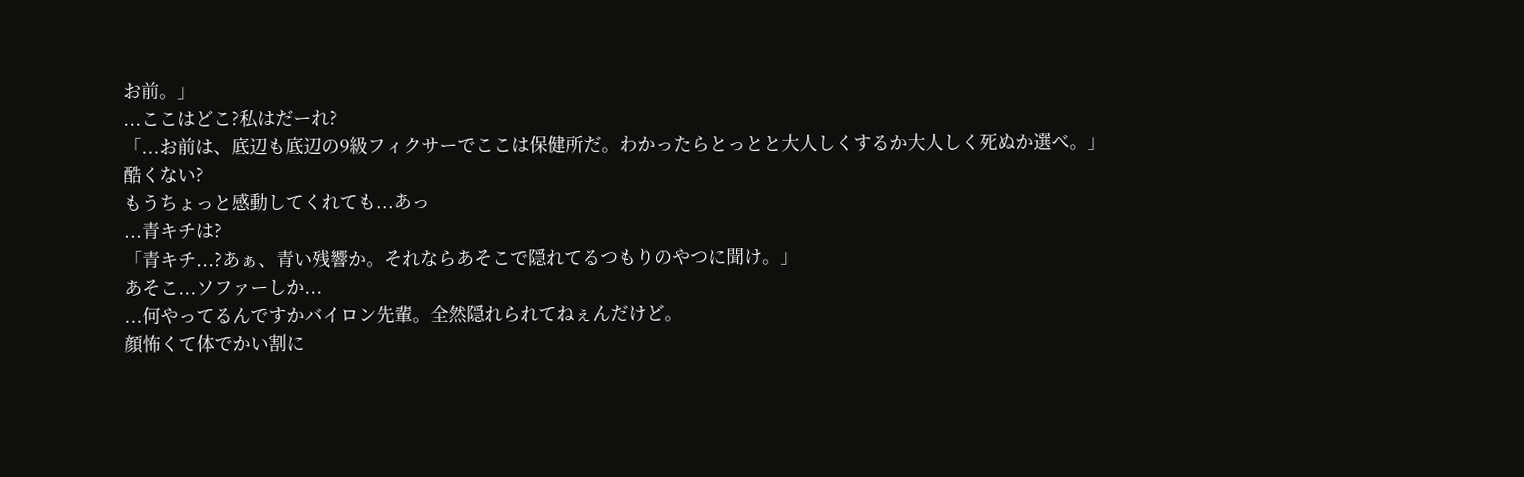お前。」
...ここはどこ?私はだーれ?
「...お前は、底辺も底辺の9級フィクサーでここは保健所だ。わかったらとっとと大人しくするか大人しく死ぬか選べ。」
酷くない?
もうちょっと感動してくれても...あっ
...青キチは?
「青キチ...?あぁ、青い残響か。それならあそこで隠れてるつもりのやつに聞け。」
あそこ...ソファーしか...
...何やってるんですかバイロン先輩。全然隠れられてねぇんだけど。
顔怖くて体でかい割に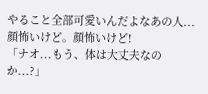やること全部可愛いんだよなあの人...顔怖いけど。顔怖いけど!
「ナオ...もう、体は大丈夫なのか...?」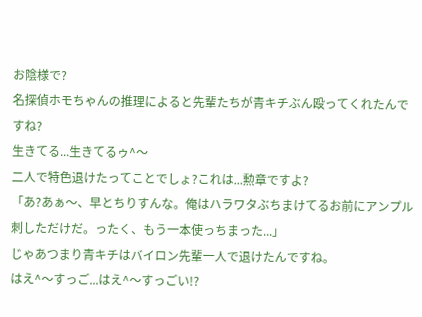お陰様で?
名探偵ホモちゃんの推理によると先輩たちが青キチぶん殴ってくれたんですね?
生きてる...生きてるゥ^〜
二人で特色退けたってことでしょ?これは...勲章ですよ?
「あ?あぁ〜、早とちりすんな。俺はハラワタぶちまけてるお前にアンプル刺しただけだ。ったく、もう一本使っちまった...」
じゃあつまり青キチはバイロン先輩一人で退けたんですね。
はえ^〜すっご...はえ^〜すっごい!?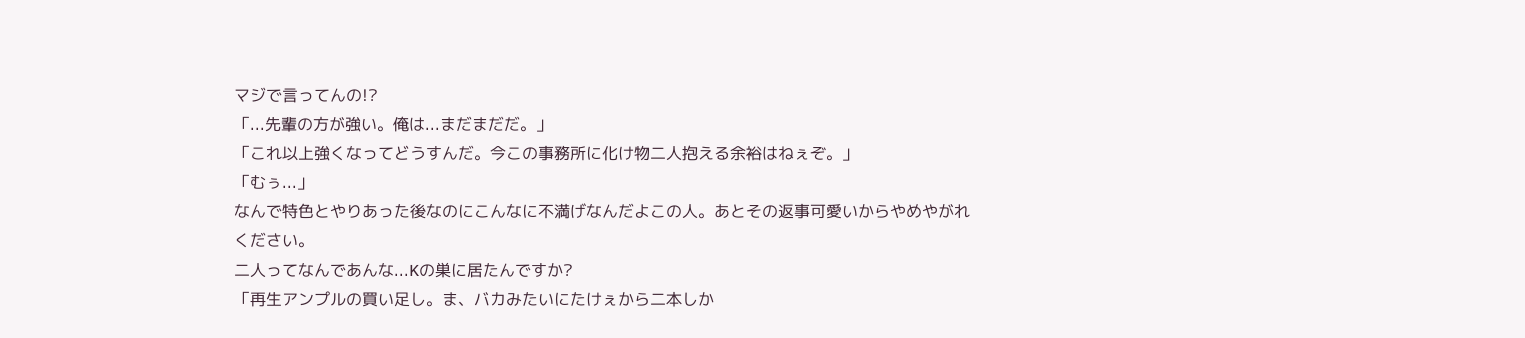マジで言ってんの!?
「...先輩の方が強い。俺は...まだまだだ。」
「これ以上強くなってどうすんだ。今この事務所に化け物二人抱える余裕はねぇぞ。」
「むぅ...」
なんで特色とやりあった後なのにこんなに不満げなんだよこの人。あとその返事可愛いからやめやがれください。
二人ってなんであんな...Kの巣に居たんですか?
「再生アンプルの買い足し。ま、バカみたいにたけぇから二本しか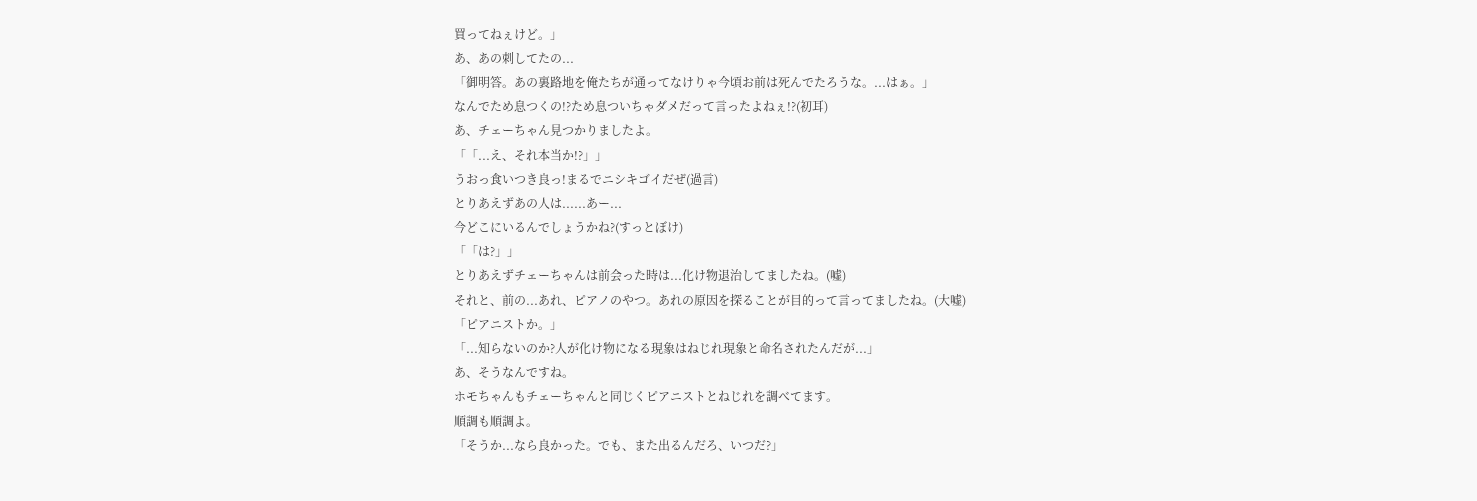買ってねぇけど。」
あ、あの刺してたの...
「御明答。あの裏路地を俺たちが通ってなけりゃ今頃お前は死んでたろうな。...はぁ。」
なんでため息つくの!?ため息ついちゃダメだって言ったよねぇ!?(初耳)
あ、チェーちゃん見つかりましたよ。
「「...え、それ本当か!?」」
うおっ食いつき良っ!まるでニシキゴイだぜ(過言)
とりあえずあの人は......あー...
今どこにいるんでしょうかね?(すっとぼけ)
「「は?」」
とりあえずチェーちゃんは前会った時は...化け物退治してましたね。(嘘)
それと、前の...あれ、ピアノのやつ。あれの原因を探ることが目的って言ってましたね。(大嘘)
「ピアニストか。」
「...知らないのか?人が化け物になる現象はねじれ現象と命名されたんだが...」
あ、そうなんですね。
ホモちゃんもチェーちゃんと同じくピアニストとねじれを調べてます。
順調も順調よ。
「そうか...なら良かった。でも、また出るんだろ、いつだ?」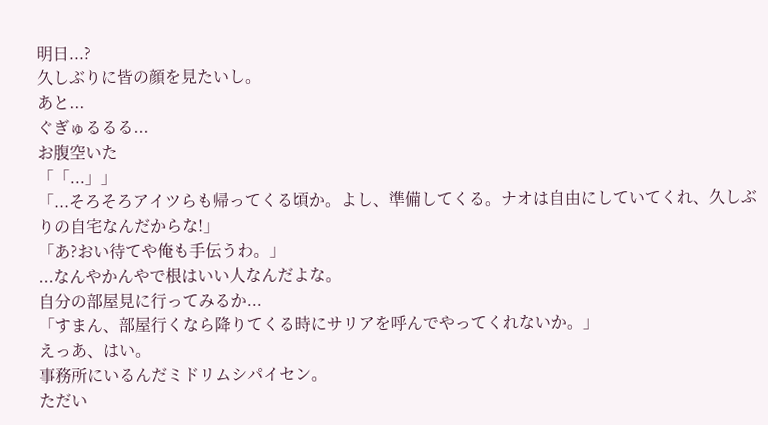明日...?
久しぶりに皆の顔を見たいし。
あと...
ぐぎゅるるる...
お腹空いた
「「...」」
「...そろそろアイツらも帰ってくる頃か。よし、準備してくる。ナオは自由にしていてくれ、久しぶりの自宅なんだからな!」
「あ?おい待てや俺も手伝うわ。」
...なんやかんやで根はいい人なんだよな。
自分の部屋見に行ってみるか...
「すまん、部屋行くなら降りてくる時にサリアを呼んでやってくれないか。」
えっあ、はい。
事務所にいるんだミドリムシパイセン。
ただい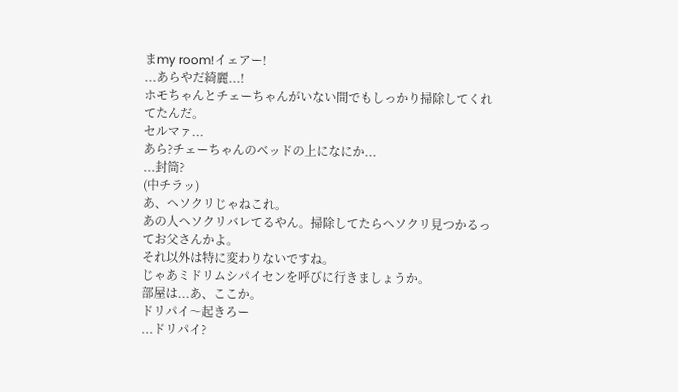まmy room!イェアー!
...あらやだ綺麗...!
ホモちゃんとチェーちゃんがいない間でもしっかり掃除してくれてたんだ。
セルマァ...
あら?チェーちゃんのベッドの上になにか...
...封筒?
(中チラッ)
あ、ヘソクリじゃねこれ。
あの人ヘソクリバレてるやん。掃除してたらヘソクリ見つかるってお父さんかよ。
それ以外は特に変わりないですね。
じゃあミドリムシパイセンを呼びに行きましょうか。
部屋は...あ、ここか。
ドリパイ〜起きろー
...ドリパイ?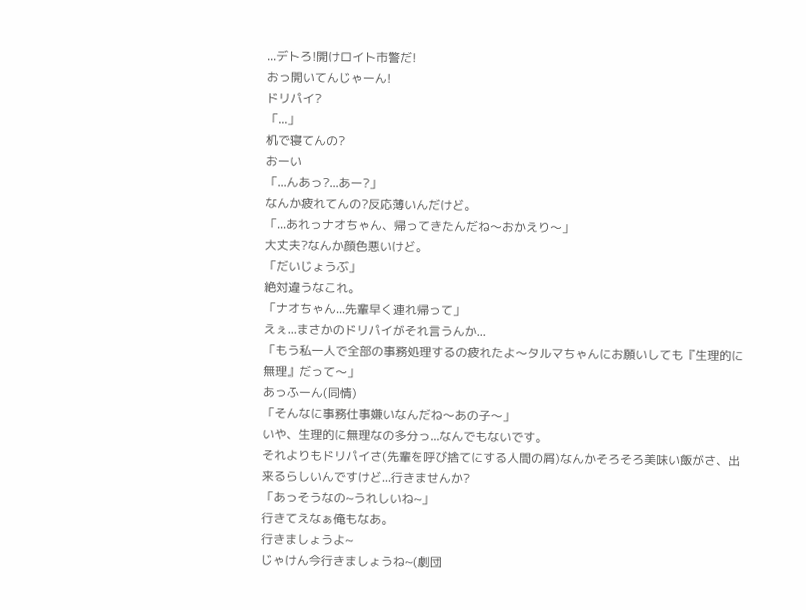...デトろ!開けロイト市警だ!
おっ開いてんじゃーん!
ドリパイ?
「...」
机で寝てんの?
おーい
「...んあっ?...あー?」
なんか疲れてんの?反応薄いんだけど。
「...あれっナオちゃん、帰ってきたんだね〜おかえり〜」
大丈夫?なんか顔色悪いけど。
「だいじょうぶ」
絶対違うなこれ。
「ナオちゃん...先輩早く連れ帰って」
えぇ...まさかのドリパイがそれ言うんか...
「もう私一人で全部の事務処理するの疲れたよ〜タルマちゃんにお願いしても『生理的に無理』だって〜」
あっふーん(同情)
「そんなに事務仕事嫌いなんだね〜あの子〜」
いや、生理的に無理なの多分っ...なんでもないです。
それよりもドリパイさ(先輩を呼び捨てにする人間の屑)なんかそろそろ美味い飯がさ、出来るらしいんですけど...行きませんか?
「あっそうなの~うれしいね~」
行きてえなぁ俺もなあ。
行きましょうよ~
じゃけん今行きましょうね~(劇団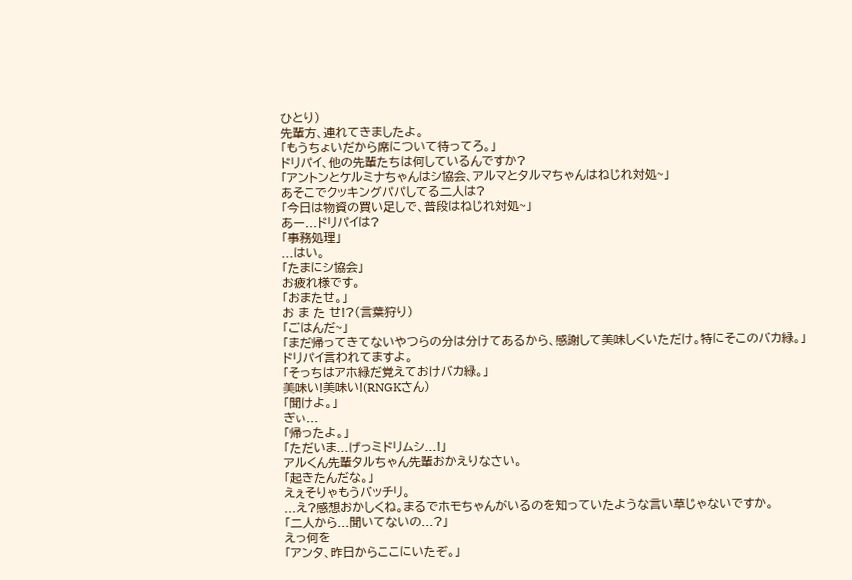ひとり)
先輩方、連れてきましたよ。
「もうちょいだから席について待ってろ。」
ドリパイ、他の先輩たちは何しているんですか?
「アントンとケルミナちゃんはシ協会、アルマとタルマちゃんはねじれ対処~」
あそこでクッキングパパしてる二人は?
「今日は物資の買い足しで、普段はねじれ対処~」
あー...ドリパイは?
「事務処理」
...はい。
「たまにシ協会」
お疲れ様です。
「おまたせ。」
お ま た せ!?(言葉狩り)
「ごはんだ~」
「まだ帰ってきてないやつらの分は分けてあるから、感謝して美味しくいただけ。特にそこのバカ緑。」
ドリパイ言われてますよ。
「そっちはアホ緑だ覚えておけバカ緑。」
美味い!美味い!(RNGKさん)
「聞けよ。」
ぎぃ...
「帰ったよ。」
「ただいま...げっミドリムシ...!」
アルくん先輩タルちゃん先輩おかえりなさい。
「起きたんだな。」
えぇそりゃもうバッチリ。
...え?感想おかしくね。まるでホモちゃんがいるのを知っていたような言い草じゃないですか。
「二人から...聞いてないの...?」
えっ何を
「アンタ、昨日からここにいたぞ。」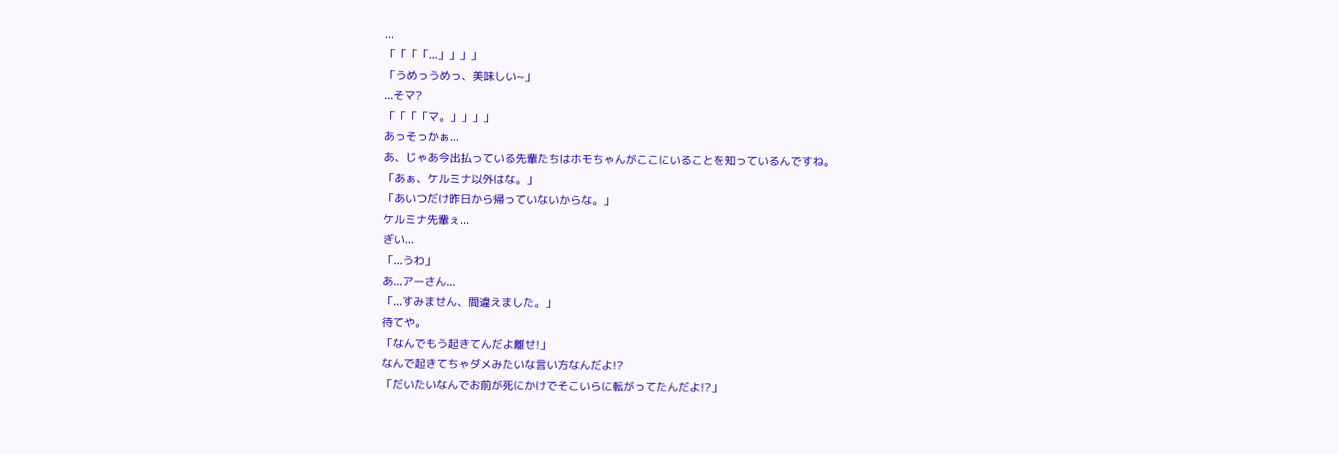...
「「「「...」」」」
「うめっうめっ、美味しい~」
...そマ?
「「「「マ。」」」」
あっそっかぁ...
あ、じゃあ今出払っている先輩たちはホモちゃんがここにいることを知っているんですね。
「あぁ、ケルミナ以外はな。」
「あいつだけ昨日から帰っていないからな。」
ケルミナ先輩ぇ...
ぎい...
「...うわ」
あ...アーさん...
「...すみません、間違えました。」
待てや。
「なんでもう起きてんだよ離せ!」
なんで起きてちゃダメみたいな言い方なんだよ!?
「だいたいなんでお前が死にかけでそこいらに転がってたんだよ!?」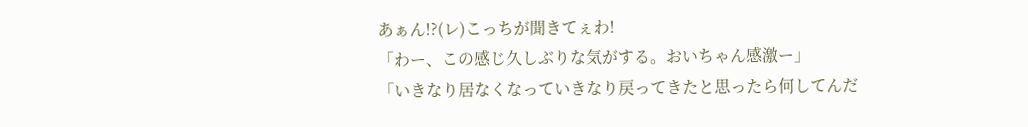あぁん!?(レ)こっちが聞きてぇわ!
「わー、この感じ久しぶりな気がする。おいちゃん感激ー」
「いきなり居なくなっていきなり戻ってきたと思ったら何してんだ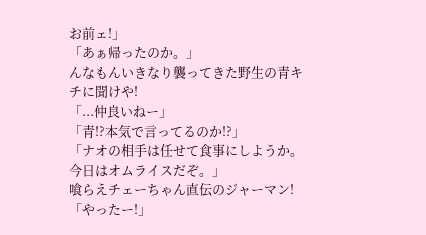お前ェ!」
「あぁ帰ったのか。」
んなもんいきなり襲ってきた野生の青キチに聞けや!
「...仲良いねー」
「青!?本気で言ってるのか!?」
「ナオの相手は任せて食事にしようか。今日はオムライスだぞ。」
喰らえチェーちゃん直伝のジャーマン!
「やったー!」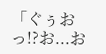「ぐぅおっ!?お...お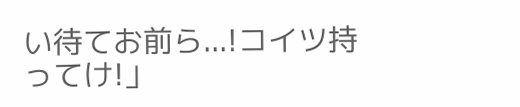い待てお前ら...!コイツ持ってけ!」